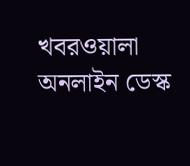খবরওয়ালা অনলাইন ডেস্ক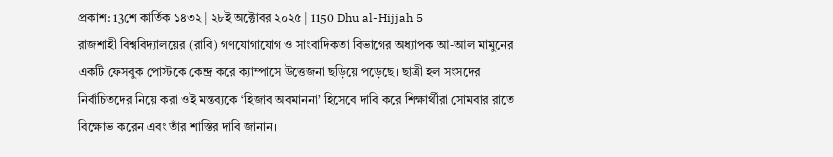প্রকাশ: 13শে কার্তিক ১৪৩২ | ২৮ই অক্টোবর ২০২৫ | 1150 Dhu al-Hijjah 5
রাজশাহী বিশ্ববিদ্যালয়ের (রাবি) গণযোগাযোগ ও সাংবাদিকতা বিভাগের অধ্যাপক আ-আল মামুনের একটি ফেসবুক পোস্টকে কেন্দ্র করে ক্যাম্পাসে উত্তেজনা ছড়িয়ে পড়েছে। ছাত্রী হল সংসদের নির্বাচিতদের নিয়ে করা ওই মন্তব্যকে ‘হিজাব অবমাননা’ হিসেবে দাবি করে শিক্ষার্থীরা সোমবার রাতে বিক্ষোভ করেন এবং তাঁর শাস্তির দাবি জানান।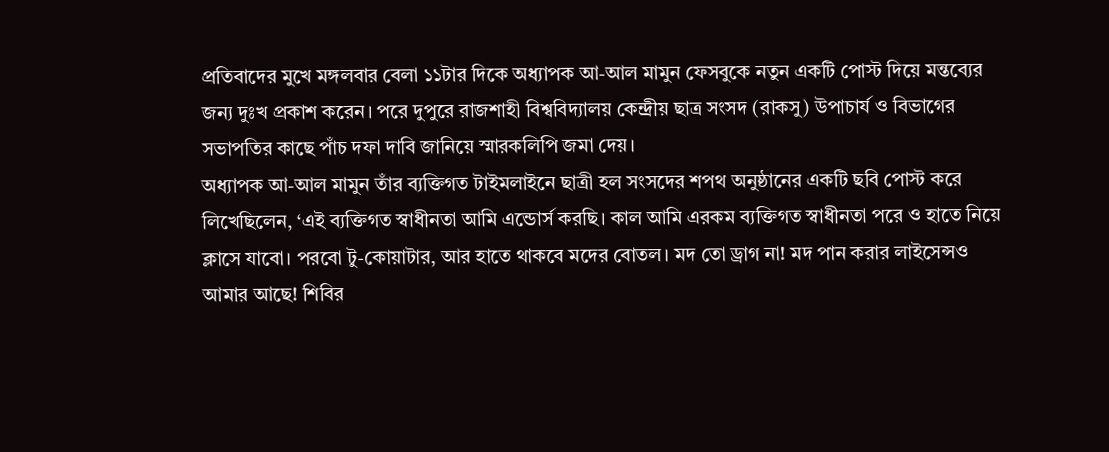প্রতিবাদের মুখে মঙ্গলবার বেলা ১১টার দিকে অধ্যাপক আ-আল মামুন ফেসবুকে নতুন একটি পোস্ট দিয়ে মন্তব্যের জন্য দুঃখ প্রকাশ করেন। পরে দুপুরে রাজশাহী বিশ্ববিদ্যালয় কেন্দ্রীয় ছাত্র সংসদ (রাকসু) উপাচার্য ও বিভাগের সভাপতির কাছে পাঁচ দফা দাবি জানিয়ে স্মারকলিপি জমা দেয়।
অধ্যাপক আ-আল মামুন তাঁর ব্যক্তিগত টাইমলাইনে ছাত্রী হল সংসদের শপথ অনুষ্ঠানের একটি ছবি পোস্ট করে লিখেছিলেন, ‘এই ব্যক্তিগত স্বাধীনতা আমি এন্ডোর্স করছি। কাল আমি এরকম ব্যক্তিগত স্বাধীনতা পরে ও হাতে নিয়ে ক্লাসে যাবো। পরবো টু-কোয়াটার, আর হাতে থাকবে মদের বোতল। মদ তো ড্রাগ না! মদ পান করার লাইসেন্সও আমার আছে! শিবির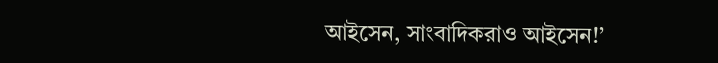আইসেন, সাংবাদিকরাও আইসেন!’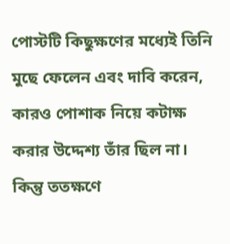পোস্টটি কিছুক্ষণের মধ্যেই তিনি মুছে ফেলেন এবং দাবি করেন, কারও পোশাক নিয়ে কটাক্ষ করার উদ্দেশ্য তাঁর ছিল না। কিন্তু ততক্ষণে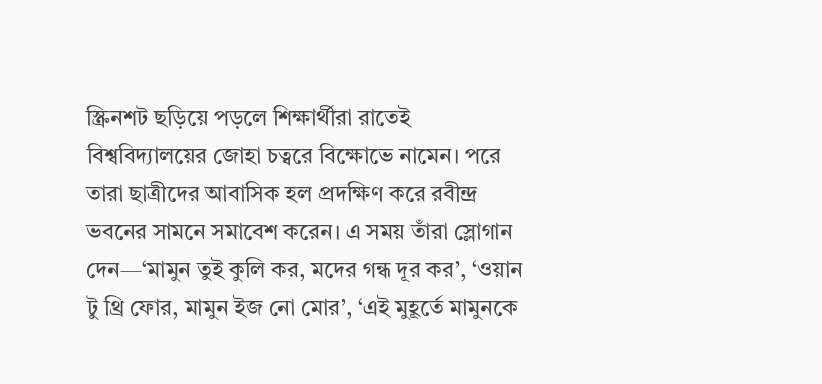স্ক্রিনশট ছড়িয়ে পড়লে শিক্ষার্থীরা রাতেই বিশ্ববিদ্যালয়ের জোহা চত্বরে বিক্ষোভে নামেন। পরে তারা ছাত্রীদের আবাসিক হল প্রদক্ষিণ করে রবীন্দ্র ভবনের সামনে সমাবেশ করেন। এ সময় তাঁরা স্লোগান দেন—‘মামুন তুই কুলি কর, মদের গন্ধ দূর কর’, ‘ওয়ান টু থ্রি ফোর, মামুন ইজ নো মোর’, ‘এই মুহূর্তে মামুনকে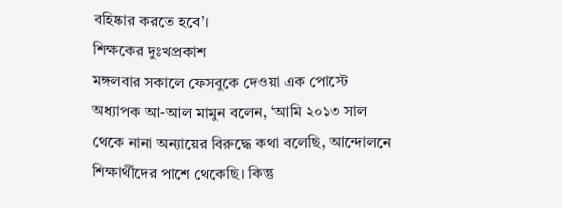বহিষ্কার করতে হবে’।
শিক্ষকের দুঃখপ্রকাশ
মঙ্গলবার সকালে ফেসবুকে দেওয়া এক পোস্টে অধ্যাপক আ-আল মামুন বলেন, ‘আমি ২০১৩ সাল থেকে নানা অন্যায়ের বিরুদ্ধে কথা বলেছি, আন্দোলনে শিক্ষার্থীদের পাশে থেকেছি। কিন্তু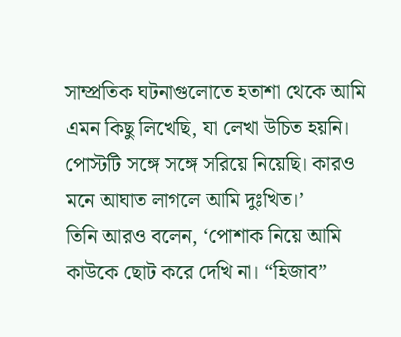সাম্প্রতিক ঘটনাগুলোতে হতাশা থেকে আমি এমন কিছু লিখেছি, যা লেখা উচিত হয়নি। পোস্টটি সঙ্গে সঙ্গে সরিয়ে নিয়েছি। কারও মনে আঘাত লাগলে আমি দুঃখিত।’
তিনি আরও বলেন, ‘পোশাক নিয়ে আমি কাউকে ছোট করে দেখি না। “হিজাব”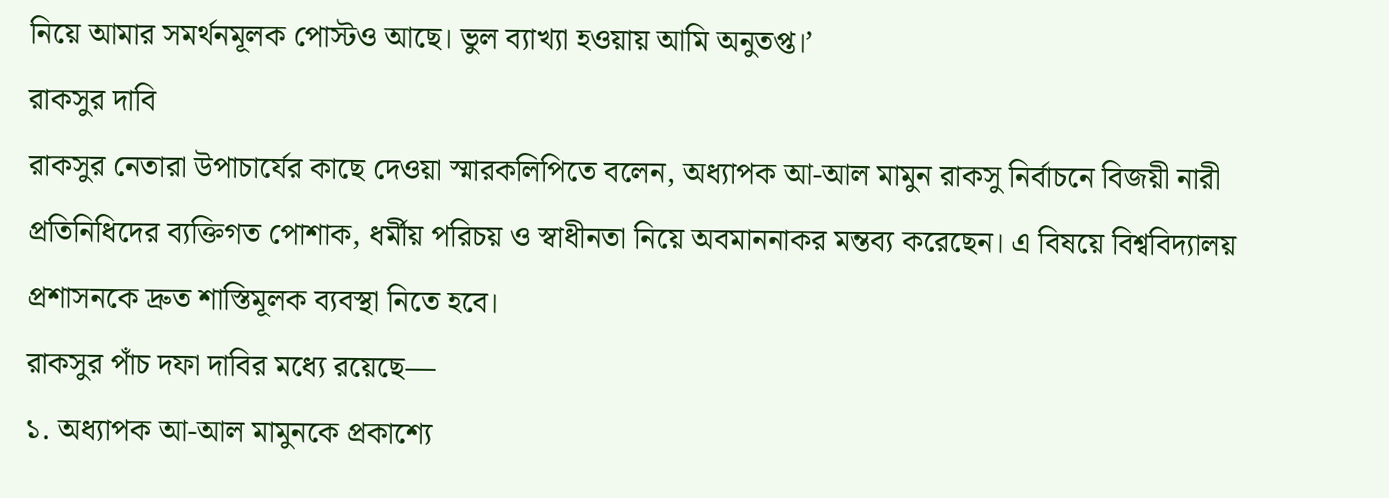নিয়ে আমার সমর্থনমূলক পোস্টও আছে। ভুল ব্যাখ্যা হওয়ায় আমি অনুতপ্ত।’
রাকসুর দাবি
রাকসুর নেতারা উপাচার্যের কাছে দেওয়া স্মারকলিপিতে বলেন, অধ্যাপক আ-আল মামুন রাকসু নির্বাচনে বিজয়ী নারী প্রতিনিধিদের ব্যক্তিগত পোশাক, ধর্মীয় পরিচয় ও স্বাধীনতা নিয়ে অবমাননাকর মন্তব্য করেছেন। এ বিষয়ে বিশ্ববিদ্যালয় প্রশাসনকে দ্রুত শাস্তিমূলক ব্যবস্থা নিতে হবে।
রাকসুর পাঁচ দফা দাবির মধ্যে রয়েছে—
১. অধ্যাপক আ-আল মামুনকে প্রকাশ্যে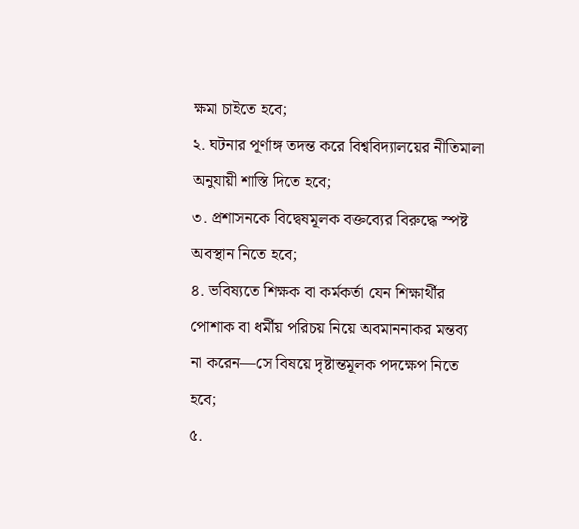ক্ষমা চাইতে হবে;
২. ঘটনার পূর্ণাঙ্গ তদন্ত করে বিশ্ববিদ্যালয়ের নীতিমালা অনুযায়ী শাস্তি দিতে হবে;
৩. প্রশাসনকে বিদ্বেষমূলক বক্তব্যের বিরুদ্ধে স্পষ্ট অবস্থান নিতে হবে;
৪. ভবিষ্যতে শিক্ষক বা কর্মকর্তা যেন শিক্ষার্থীর পোশাক বা ধর্মীয় পরিচয় নিয়ে অবমাননাকর মন্তব্য না করেন—সে বিষয়ে দৃষ্টান্তমূলক পদক্ষেপ নিতে হবে;
৫.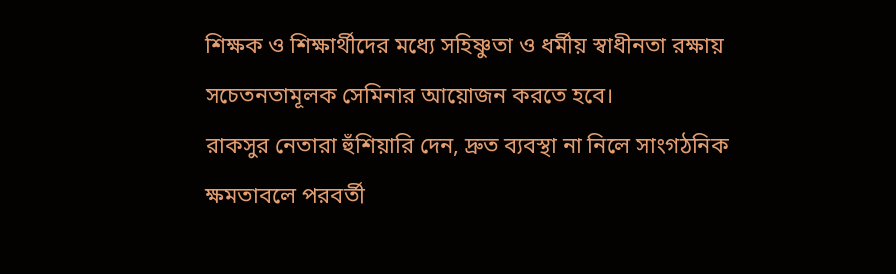শিক্ষক ও শিক্ষার্থীদের মধ্যে সহিষ্ণুতা ও ধর্মীয় স্বাধীনতা রক্ষায় সচেতনতামূলক সেমিনার আয়োজন করতে হবে।
রাকসুর নেতারা হুঁশিয়ারি দেন, দ্রুত ব্যবস্থা না নিলে সাংগঠনিক ক্ষমতাবলে পরবর্তী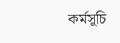কর্মসূচি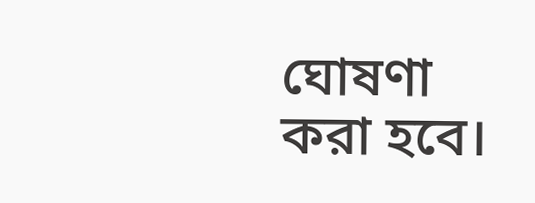ঘোষণা করা হবে।